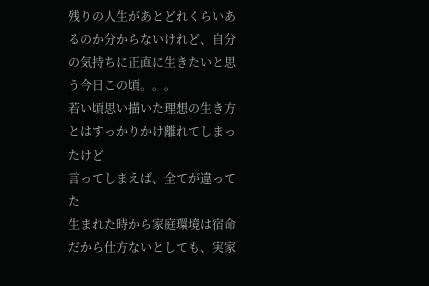残りの人生があとどれくらいあるのか分からないけれど、自分の気持ちに正直に生きたいと思う今日この頃。。。
若い頃思い描いた理想の生き方とはすっかりかけ離れてしまったけど
言ってしまえば、全てが違ってた
生まれた時から家庭環境は宿命だから仕方ないとしても、実家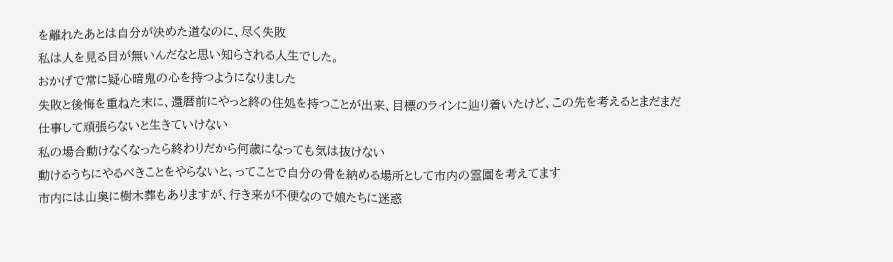を離れたあとは自分が決めた道なのに、尽く失敗
私は人を見る目が無いんだなと思い知らされる人生でした。
おかげで常に疑心暗鬼の心を持つようになりました
失敗と後悔を重ねた末に、還暦前にやっと終の住処を持つことが出来、目標のラインに辿り着いたけど、この先を考えるとまだまだ仕事して頑張らないと生きていけない
私の場合動けなくなったら終わりだから何歳になっても気は抜けない
動けるうちにやるべきことをやらないと、ってことで自分の骨を納める場所として市内の霊園を考えてます
市内には山奥に樹木葬もありますが、行き来が不便なので娘たちに迷惑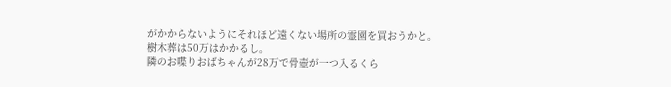がかからないようにそれほど遠くない場所の霊園を買おうかと。
樹木葬は50万はかかるし。
隣のお喋りおばちゃんが28万で骨壺が一つ入るくら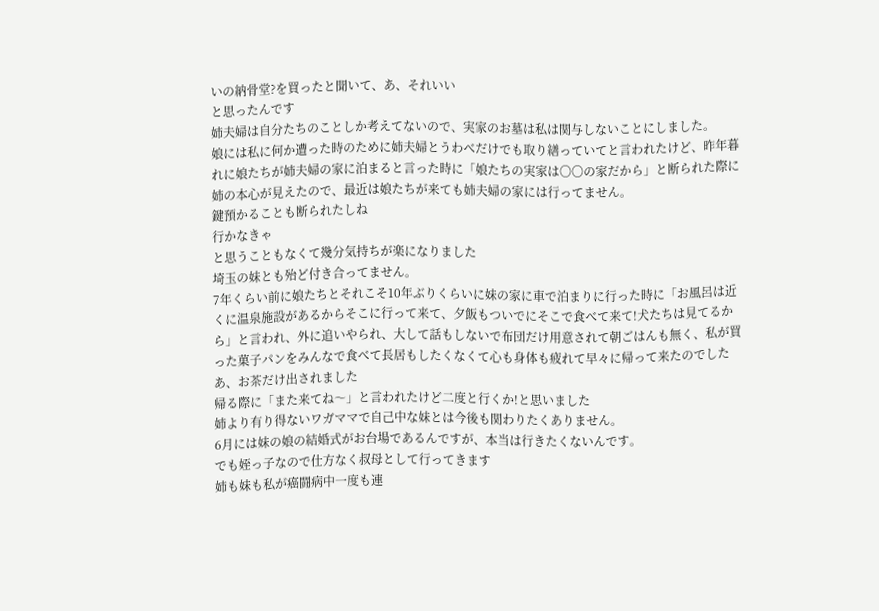いの納骨堂?を買ったと聞いて、あ、それいい
と思ったんです
姉夫婦は自分たちのことしか考えてないので、実家のお墓は私は関与しないことにしました。
娘には私に何か遭った時のために姉夫婦とうわべだけでも取り繕っていてと言われたけど、昨年暮れに娘たちが姉夫婦の家に泊まると言った時に「娘たちの実家は〇〇の家だから」と断られた際に姉の本心が見えたので、最近は娘たちが来ても姉夫婦の家には行ってません。
鍵預かることも断られたしね
行かなきゃ
と思うこともなくて幾分気持ちが楽になりました
埼玉の妹とも殆ど付き合ってません。
7年くらい前に娘たちとそれこそ10年ぶりくらいに妹の家に車で泊まりに行った時に「お風呂は近くに温泉施設があるからそこに行って来て、夕飯もついでにそこで食べて来て!犬たちは見てるから」と言われ、外に追いやられ、大して話もしないで布団だけ用意されて朝ごはんも無く、私が買った菓子パンをみんなで食べて長居もしたくなくて心も身体も疲れて早々に帰って来たのでした
あ、お茶だけ出されました
帰る際に「また来てね〜」と言われたけど二度と行くか!と思いました
姉より有り得ないワガママで自己中な妹とは今後も関わりたくありません。
6月には妹の娘の結婚式がお台場であるんですが、本当は行きたくないんです。
でも姪っ子なので仕方なく叔母として行ってきます
姉も妹も私が癌闘病中一度も連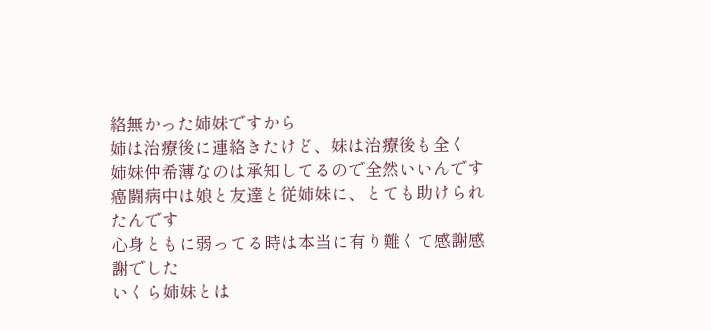絡無かった姉妹ですから
姉は治療後に連絡きたけど、妹は治療後も全く
姉妹仲希薄なのは承知してるので全然いいんです
癌闘病中は娘と友達と従姉妹に、とても助けられたんです
心身ともに弱ってる時は本当に有り難くて感謝感謝でした
いくら姉妹とは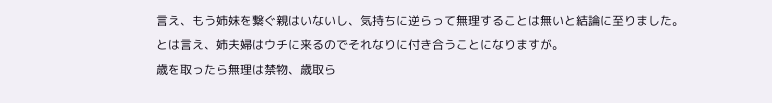言え、もう姉妹を繋ぐ親はいないし、気持ちに逆らって無理することは無いと結論に至りました。
とは言え、姉夫婦はウチに来るのでそれなりに付き合うことになりますが。
歳を取ったら無理は禁物、歳取ら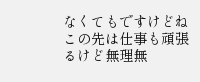なくてもですけどね
この先は仕事も頑張るけど無理無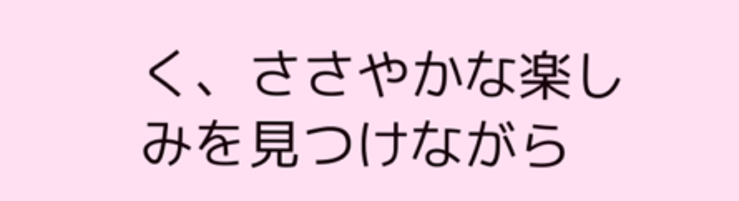く、ささやかな楽しみを見つけながら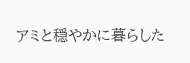アミと穏やかに暮らした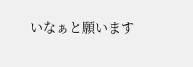いなぁと願います